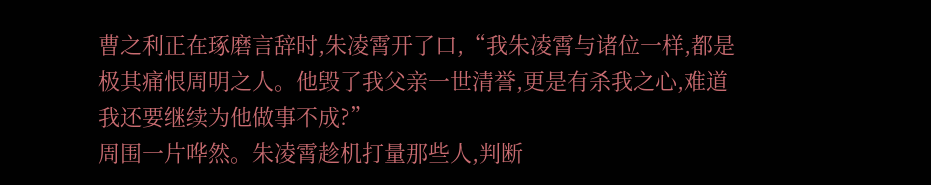曹之利正在琢磨言辞时,朱凌霄开了口,“我朱凌霄与诸位一样,都是极其痛恨周明之人。他毁了我父亲一世清誉,更是有杀我之心,难道我还要继续为他做事不成?”
周围一片哗然。朱凌霄趁机打量那些人,判断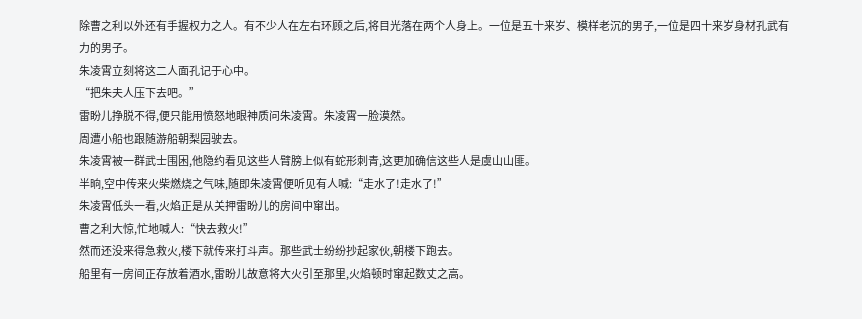除曹之利以外还有手握权力之人。有不少人在左右环顾之后,将目光落在两个人身上。一位是五十来岁、模样老沉的男子,一位是四十来岁身材孔武有力的男子。
朱凌霄立刻将这二人面孔记于心中。
“把朱夫人压下去吧。”
雷盼儿挣脱不得,便只能用愤怒地眼神质问朱凌霄。朱凌霄一脸漠然。
周遭小船也跟随游船朝梨园驶去。
朱凌霄被一群武士围困,他隐约看见这些人臂膀上似有蛇形刺青,这更加确信这些人是虞山山匪。
半晌,空中传来火柴燃烧之气味,随即朱凌霄便听见有人喊:“走水了!走水了!”
朱凌霄低头一看,火焰正是从关押雷盼儿的房间中窜出。
曹之利大惊,忙地喊人:“快去救火!”
然而还没来得急救火,楼下就传来打斗声。那些武士纷纷抄起家伙,朝楼下跑去。
船里有一房间正存放着酒水,雷盼儿故意将大火引至那里,火焰顿时窜起数丈之高。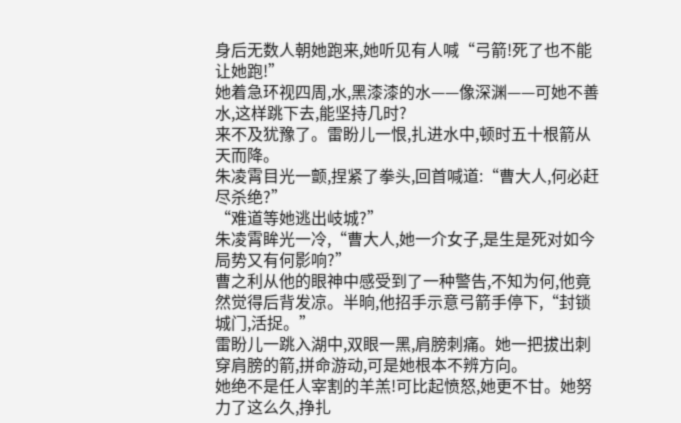身后无数人朝她跑来,她听见有人喊“弓箭!死了也不能让她跑!”
她着急环视四周,水,黑漆漆的水——像深渊——可她不善水,这样跳下去,能坚持几时?
来不及犹豫了。雷盼儿一恨,扎进水中,顿时五十根箭从天而降。
朱凌霄目光一颤,捏紧了拳头,回首喊道:“曹大人,何必赶尽杀绝?”
“难道等她逃出岐城?”
朱凌霄眸光一冷,“曹大人,她一介女子,是生是死对如今局势又有何影响?”
曹之利从他的眼神中感受到了一种警告,不知为何,他竟然觉得后背发凉。半晌,他招手示意弓箭手停下,“封锁城门,活捉。”
雷盼儿一跳入湖中,双眼一黑,肩膀刺痛。她一把拔出刺穿肩膀的箭,拼命游动,可是她根本不辨方向。
她绝不是任人宰割的羊羔!可比起愤怒,她更不甘。她努力了这么久,挣扎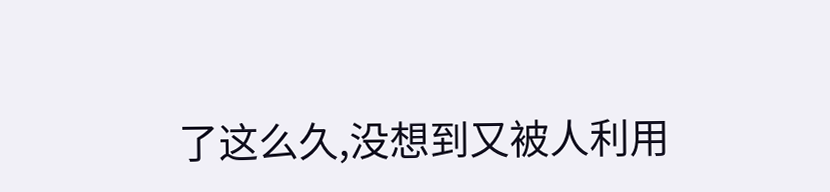了这么久,没想到又被人利用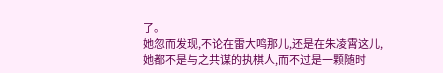了。
她忽而发现,不论在雷大鸣那儿,还是在朱凌霄这儿,她都不是与之共谋的执棋人,而不过是一颗随时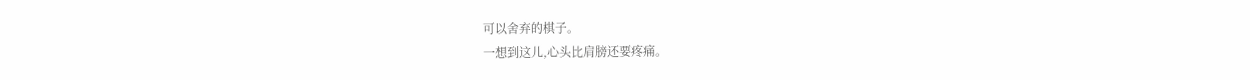可以舍弃的棋子。
一想到这儿,心头比肩膀还要疼痛。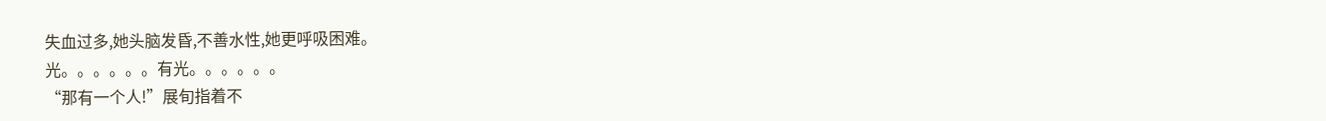失血过多,她头脑发昏,不善水性,她更呼吸困难。
光。。。。。。有光。。。。。。
“那有一个人!”展旬指着不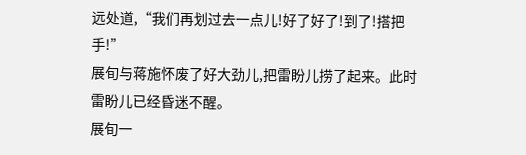远处道,“我们再划过去一点儿!好了好了!到了!搭把手!”
展旬与蒋施怀废了好大劲儿,把雷盼儿捞了起来。此时雷盼儿已经昏迷不醒。
展旬一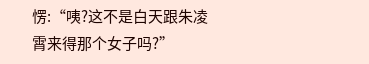愣:“咦?这不是白天跟朱凌霄来得那个女子吗?”